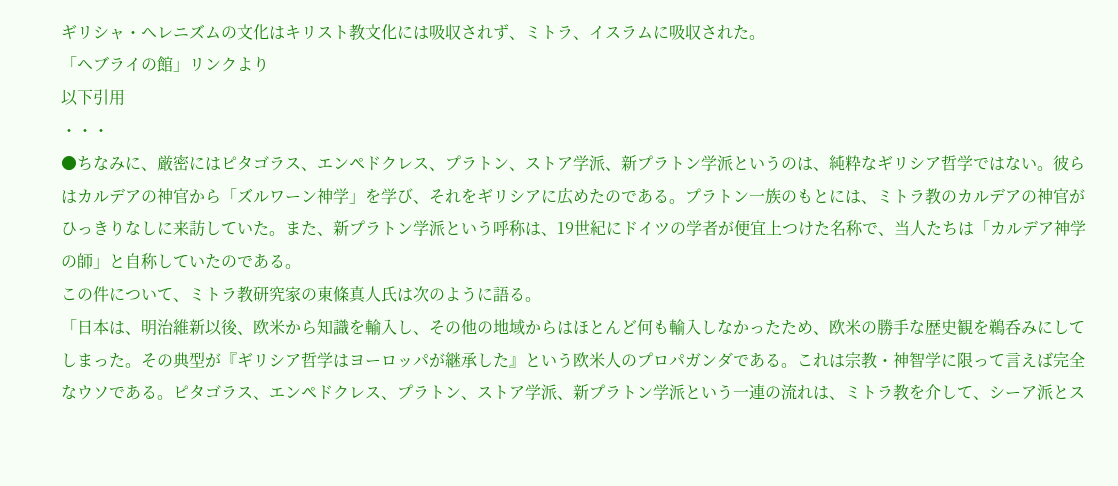ギリシャ・ヘレニズムの文化はキリスト教文化には吸収されず、ミトラ、イスラムに吸収された。
「ヘブライの館」リンクより
以下引用
・・・
●ちなみに、厳密にはピタゴラス、エンペドクレス、プラトン、ストア学派、新プラトン学派というのは、純粋なギリシア哲学ではない。彼らはカルデアの神官から「ズルワーン神学」を学び、それをギリシアに広めたのである。プラトン一族のもとには、ミトラ教のカルデアの神官がひっきりなしに来訪していた。また、新プラトン学派という呼称は、19世紀にドイツの学者が便宜上つけた名称で、当人たちは「カルデア神学の師」と自称していたのである。
この件について、ミトラ教研究家の東條真人氏は次のように語る。
「日本は、明治維新以後、欧米から知識を輸入し、その他の地域からはほとんど何も輸入しなかったため、欧米の勝手な歴史観を鵜呑みにしてしまった。その典型が『ギリシア哲学はヨーロッパが継承した』という欧米人のプロパガンダである。これは宗教・神智学に限って言えば完全なウソである。ピタゴラス、エンペドクレス、プラトン、ストア学派、新プラトン学派という一連の流れは、ミトラ教を介して、シーア派とス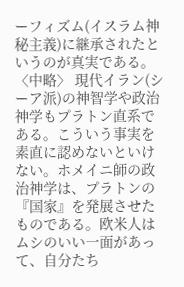ーフィズム(イスラム神秘主義)に継承されたというのが真実である。 〈中略〉 現代イラン(シーア派)の神智学や政治神学もプラトン直系である。こういう事実を素直に認めないといけない。ホメイニ師の政治神学は、プラトンの『国家』を発展させたものである。欧米人はムシのいい一面があって、自分たち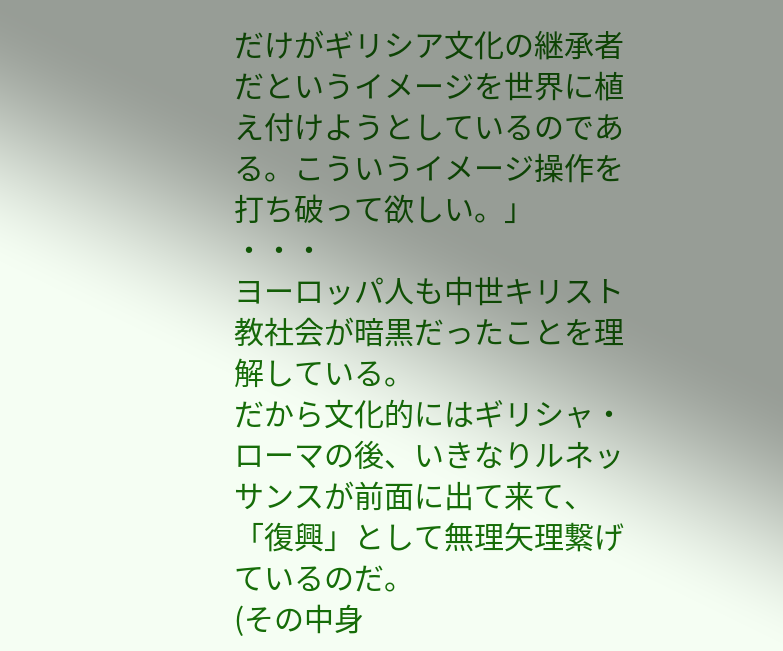だけがギリシア文化の継承者だというイメージを世界に植え付けようとしているのである。こういうイメージ操作を打ち破って欲しい。」
・・・
ヨーロッパ人も中世キリスト教社会が暗黒だったことを理解している。
だから文化的にはギリシャ・ローマの後、いきなりルネッサンスが前面に出て来て、「復興」として無理矢理繋げているのだ。
(その中身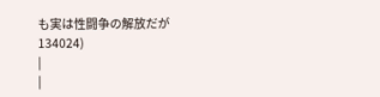も実は性闘争の解放だが134024)
|
|